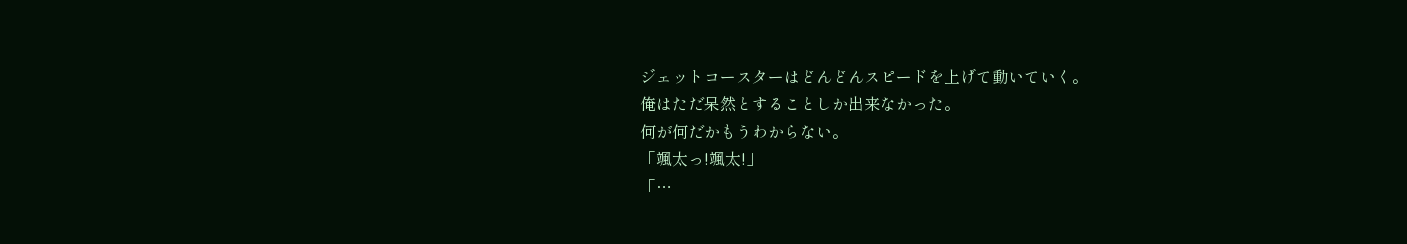ジェットコースターはどんどんスピードを上げて動いていく。
俺はただ呆然とすることしか出来なかった。
何が何だかもうわからない。
「颯太っ!颯太!」
「…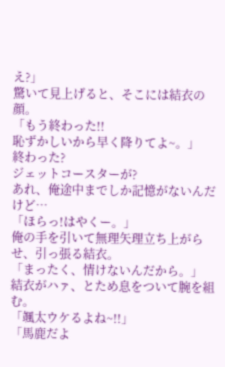え?」
驚いて見上げると、そこには結衣の顔。
「もう終わった!!
恥ずかしいから早く降りてよ~。」
終わった?
ジェットコースターが?
あれ、俺途中までしか記憶がないんだけど…
「ほらっ!はやくー。」
俺の手を引いて無理矢理立ち上がらせ、引っ張る結衣。
「まったく、情けないんだから。」
結衣がハァ、とため息をついて腕を組む。
「颯太ウケるよね~!!」
「馬鹿だよ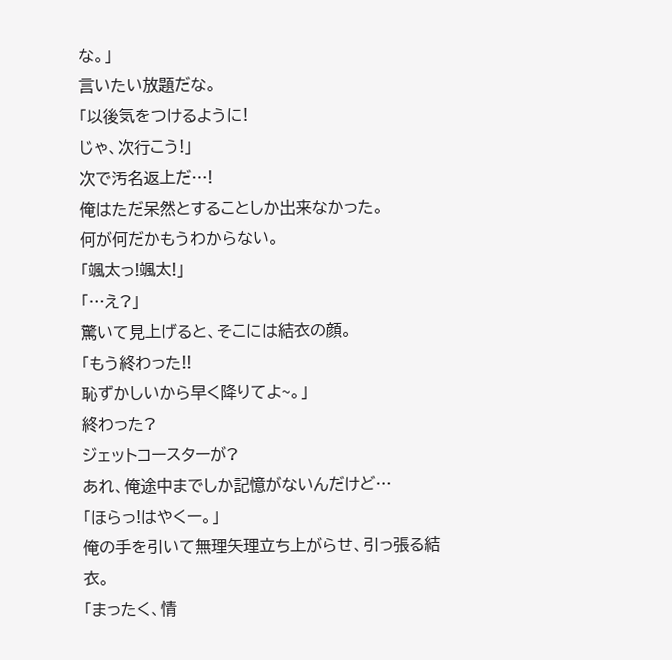な。」
言いたい放題だな。
「以後気をつけるように!
じゃ、次行こう!」
次で汚名返上だ…!
俺はただ呆然とすることしか出来なかった。
何が何だかもうわからない。
「颯太っ!颯太!」
「…え?」
驚いて見上げると、そこには結衣の顔。
「もう終わった!!
恥ずかしいから早く降りてよ~。」
終わった?
ジェットコースターが?
あれ、俺途中までしか記憶がないんだけど…
「ほらっ!はやくー。」
俺の手を引いて無理矢理立ち上がらせ、引っ張る結衣。
「まったく、情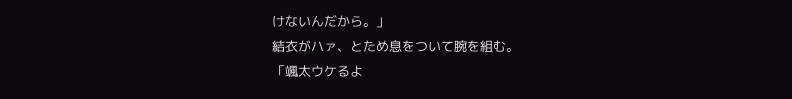けないんだから。」
結衣がハァ、とため息をついて腕を組む。
「颯太ウケるよ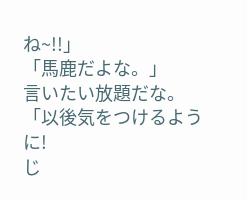ね~!!」
「馬鹿だよな。」
言いたい放題だな。
「以後気をつけるように!
じ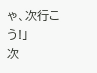ゃ、次行こう!」
次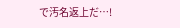で汚名返上だ…!